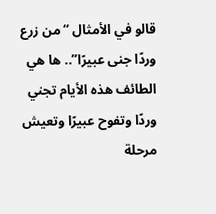قالو في الأمثال “من زرع وردًا جنى عبيرًا”.. ها هي الطائف هذه الأيام تجني وردًا وتفوح عبيرًا وتعيش مرحلة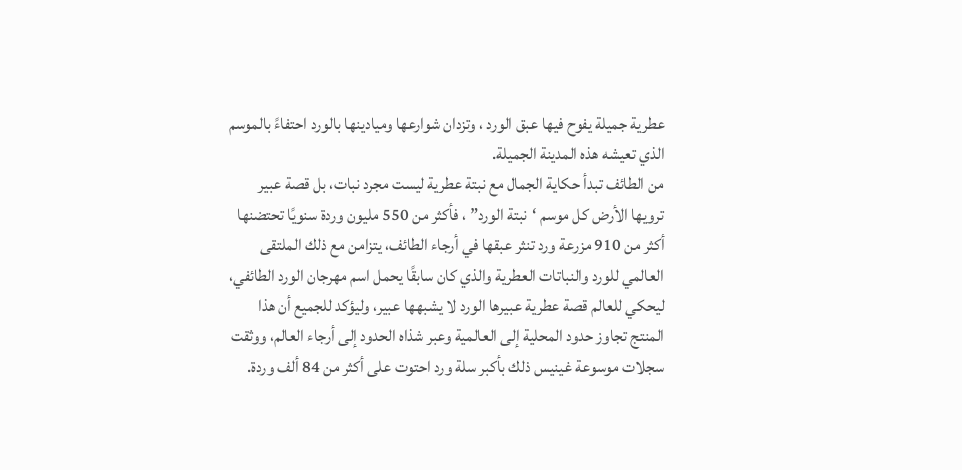عطرية جميلة يفوح فيها عبق الورد ، وتزدان شوارعها وميادينها بالورد احتفاءً بالموسم الذي تعيشه هذه المدينة الجميلة.
من الطائف تبدأ حكاية الجمال مع نبتة عطرية ليست مجرد نبات، بل قصة عبير ترويها الأرض كل موسم ‘نبتة الورد” ، فأكثر من 550 مليون وردة سنويًا تحتضنها أكثر من 910 مزرعة ورد تنثر عبقها في أرجاء الطائف، يتزامن مع ذلك الملتقى العالمي للورد والنباتات العطرية والذي كان سابقًا يحمل اسم مهرجان الورد الطائفي، ليحكي للعالم قصة عطرية عبيرها الورد لا يشبهها عبير، وليؤكد للجميع أن هذا المنتج تجاوز حدود المحلية إلى العالمية وعبر شذاه الحدود إلى أرجاء العالم، ووثقت سجلات موسوعة غينيس ذلك بأكبر سلة ورد احتوت على أكثر من 84 ألف وردة.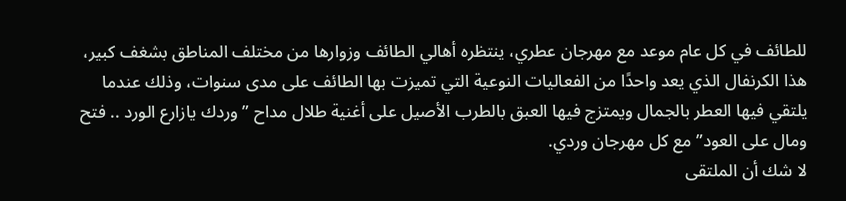للطائف في كل عام موعد مع مهرجان عطري، ينتظره أهالي الطائف وزوارها من مختلف المناطق بشغف كبير، هذا الكرنفال الذي يعد واحدًا من الفعاليات النوعية التي تميزت بها الطائف على مدى سنوات، وذلك عندما يلتقي فيها العطر بالجمال ويمتزج فيها العبق بالطرب الأصيل على أغنية طلال مداح ” وردك يازارع الورد .. فتح ومال على العود” مع كل مهرجان وردي.
لا شك أن الملتقى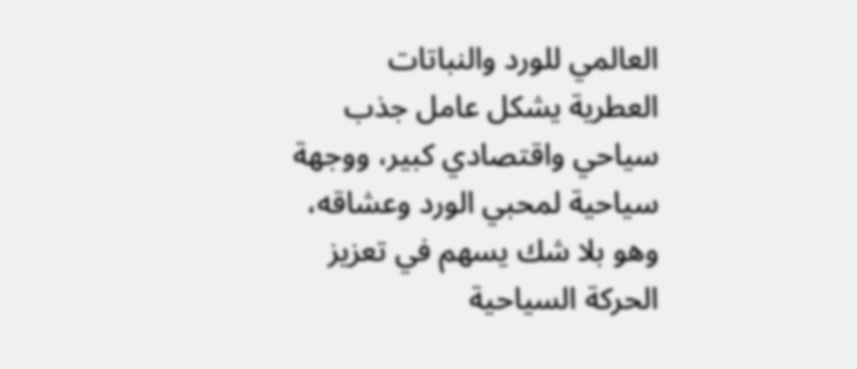العالمي للورد والنباتات العطرية يشكل عامل جذب سياحي واقتصادي كبير، ووجهة سياحية لمحبي الورد وعشاقه، وهو بلا شك يسهم في تعزيز الحركة السياحية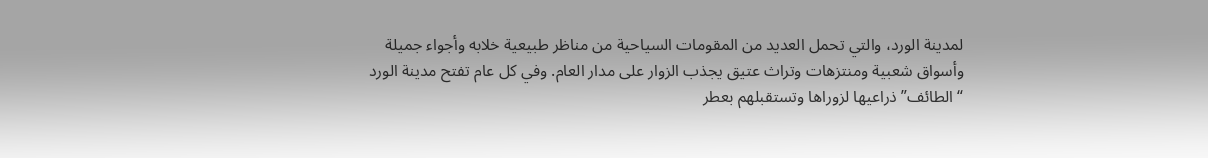لمدينة الورد، والتي تحمل العديد من المقومات السياحية من مناظر طبيعية خلابه وأجواء جميلة وأسواق شعبية ومنتزهات وتراث عتيق يجذب الزوار على مدار العام. وفي كل عام تفتح مدينة الورد “الطائف” ذراعيها لزوراها وتستقبلهم بعطر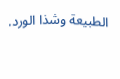الطبيعة وشذا الورد.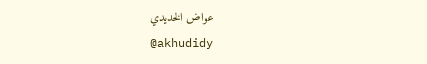عواض الخديدي
@akhudidy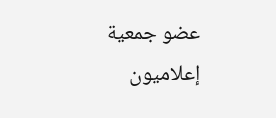عضو جمعية إعلاميون